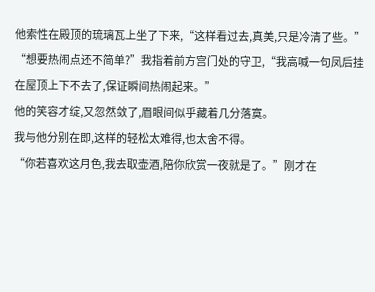他索性在殿顶的琉璃瓦上坐了下来,“这样看过去,真美,只是冷清了些。”
“想要热闹点还不简单?”我指着前方宫门处的守卫,“我高喊一句凤后挂在屋顶上下不去了,保证瞬间热闹起来。”
他的笑容才绽,又忽然敛了,眉眼间似乎藏着几分落寞。
我与他分别在即,这样的轻松太难得,也太舍不得。
“你若喜欢这月色,我去取壶酒,陪你欣赏一夜就是了。”刚才在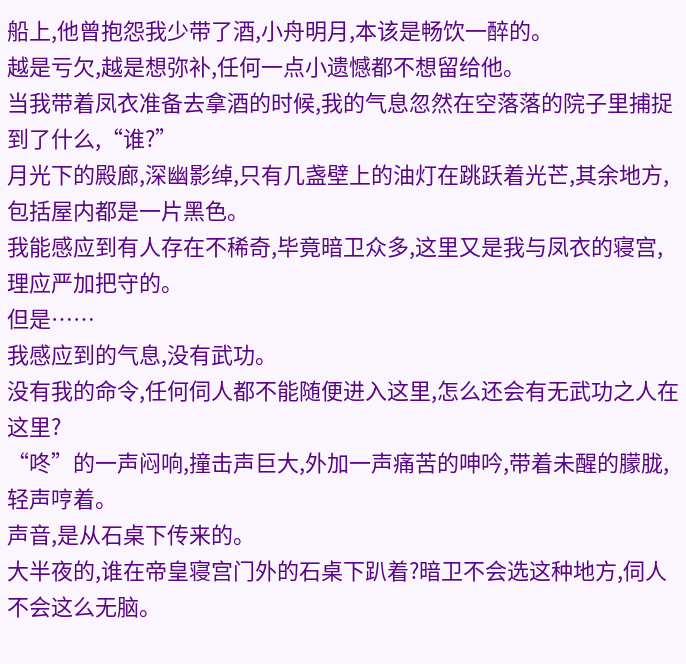船上,他曾抱怨我少带了酒,小舟明月,本该是畅饮一醉的。
越是亏欠,越是想弥补,任何一点小遗憾都不想留给他。
当我带着凤衣准备去拿酒的时候,我的气息忽然在空落落的院子里捕捉到了什么,“谁?”
月光下的殿廊,深幽影绰,只有几盏壁上的油灯在跳跃着光芒,其余地方,包括屋内都是一片黑色。
我能感应到有人存在不稀奇,毕竟暗卫众多,这里又是我与凤衣的寝宫,理应严加把守的。
但是……
我感应到的气息,没有武功。
没有我的命令,任何伺人都不能随便进入这里,怎么还会有无武功之人在这里?
“咚”的一声闷响,撞击声巨大,外加一声痛苦的呻吟,带着未醒的朦胧,轻声哼着。
声音,是从石桌下传来的。
大半夜的,谁在帝皇寝宫门外的石桌下趴着?暗卫不会选这种地方,伺人不会这么无脑。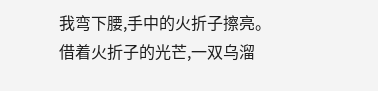我弯下腰,手中的火折子擦亮。
借着火折子的光芒,一双乌溜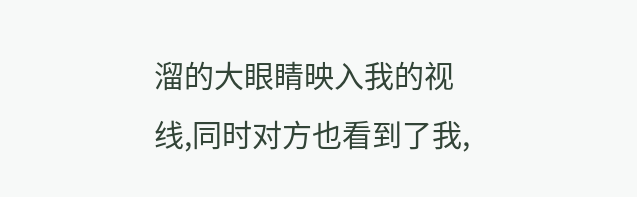溜的大眼睛映入我的视线,同时对方也看到了我,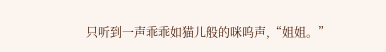只听到一声乖乖如猫儿般的咪呜声,“姐姐。”